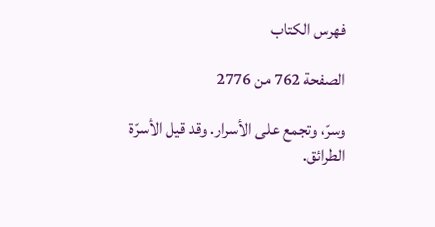فهرس الكتاب

الصفحة 762 من 2776

وسرّ، وتجمع على الأسرار. وقد قيل الأسرّة الطرائق.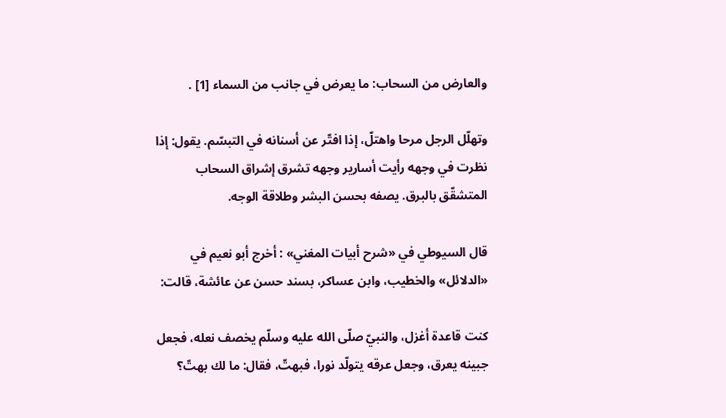والعارض من السحاب: ما يعرض في جانب من السماء [1] .

وتهلّل الرجل مرحا واهتلّ، إذا افتّر عن أسنانه في التبسّم. يقول: إذا نظرت في وجهه رأيت أسارير وجهه تشرق إشراق السحاب المتشقّق بالبرق. يصفه بحسن البشر وطلاقة الوجه.

قال السيوطي في «شرح أبيات المغني» : أخرج أبو نعيم في «الدلائل» والخطيب، وابن عساكر، بسند حسن عن عائشة، قالت:

كنت قاعدة أغزل، والنبيّ صلّى الله عليه وسلّم يخصف نعله، فجعل جبينه يعرق، وجعل عرقه يتولّد نورا، فبهتّ، فقال: ما لك بهتّ؟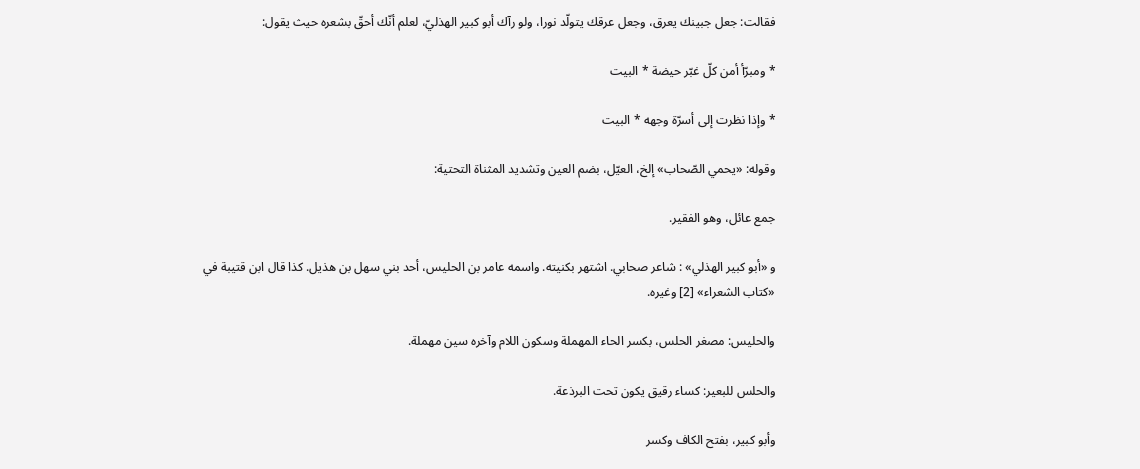فقالت: جعل جبينك يعرق، وجعل عرقك يتولّد نورا، ولو رآك أبو كبير الهذليّ، لعلم أنّك أحقّ بشعره حيث يقول:

* ومبرّأ أمن كلّ غبّر حيضة * البيت

* وإذا نظرت إلى أسرّة وجهه * البيت

وقوله: «يحمي الصّحاب» إلخ، العيّل، بضم العين وتشديد المثناة التحتية:

جمع عائل، وهو الفقير.

و «أبو كبير الهذلي» : شاعر صحابي. اشتهر بكنيته. واسمه عامر بن الحليس، أحد بني سهل بن هذيل. كذا قال ابن قتيبة في «كتاب الشعراء» [2] وغيره.

والحليس: مصغر الحلس، بكسر الحاء المهملة وسكون اللام وآخره سين مهملة.

والحلس للبعير: كساء رقيق يكون تحت البرذعة.

وأبو كبير، بفتح الكاف وكسر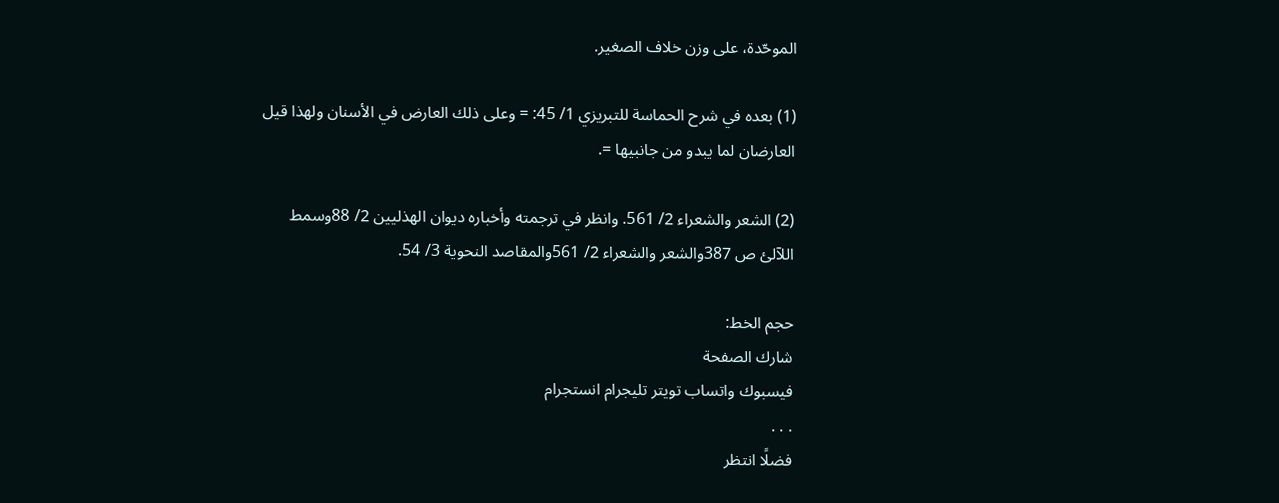الموحّدة، على وزن خلاف الصغير.

(1) بعده في شرح الحماسة للتبريزي 1/ 45: = وعلى ذلك العارض في الأسنان ولهذا قيل العارضان لما يبدو من جانبيها =.

(2) الشعر والشعراء 2/ 561. وانظر في ترجمته وأخباره ديوان الهذليين 2/ 88وسمط اللآلئ ص 387والشعر والشعراء 2/ 561والمقاصد النحوية 3/ 54.

حجم الخط:
شارك الصفحة
فيسبوك واتساب تويتر تليجرام انستجرام
. . .
فضلًا انتظر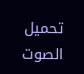تحميل الصوت